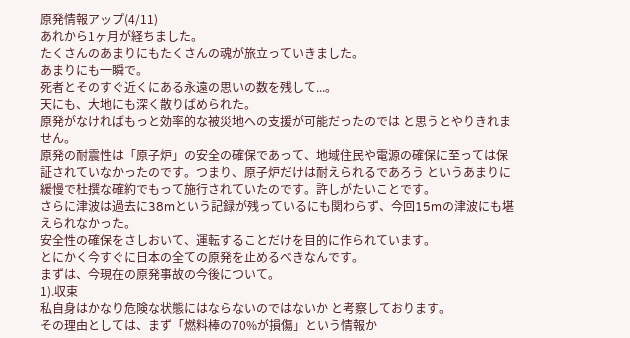原発情報アップ(4/11)
あれから1ヶ月が経ちました。
たくさんのあまりにもたくさんの魂が旅立っていきました。
あまりにも一瞬で。
死者とそのすぐ近くにある永遠の思いの数を残して...。
天にも、大地にも深く散りばめられた。
原発がなければもっと効率的な被災地への支援が可能だったのでは と思うとやりきれません。
原発の耐震性は「原子炉」の安全の確保であって、地域住民や電源の確保に至っては保証されていなかったのです。つまり、原子炉だけは耐えられるであろう というあまりに緩慢で杜撰な確約でもって施行されていたのです。許しがたいことです。
さらに津波は過去に38mという記録が残っているにも関わらず、今回15mの津波にも堪えられなかった。
安全性の確保をさしおいて、運転することだけを目的に作られています。
とにかく今すぐに日本の全ての原発を止めるべきなんです。
まずは、今現在の原発事故の今後について。
1).収束
私自身はかなり危険な状態にはならないのではないか と考察しております。
その理由としては、まず「燃料棒の70%が損傷」という情報か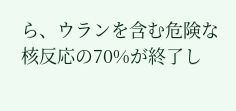ら、ウランを含む危険な核反応の70%が終了し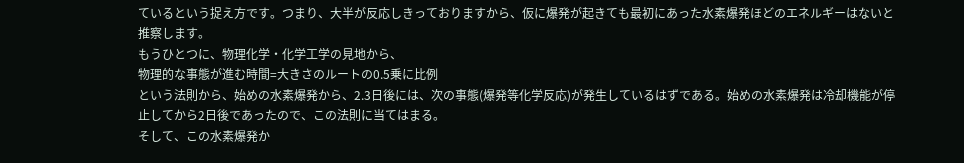ているという捉え方です。つまり、大半が反応しきっておりますから、仮に爆発が起きても最初にあった水素爆発ほどのエネルギーはないと推察します。
もうひとつに、物理化学・化学工学の見地から、
物理的な事態が進む時間=大きさのルートの0.5乗に比例
という法則から、始めの水素爆発から、2.3日後には、次の事態(爆発等化学反応)が発生しているはずである。始めの水素爆発は冷却機能が停止してから2日後であったので、この法則に当てはまる。
そして、この水素爆発か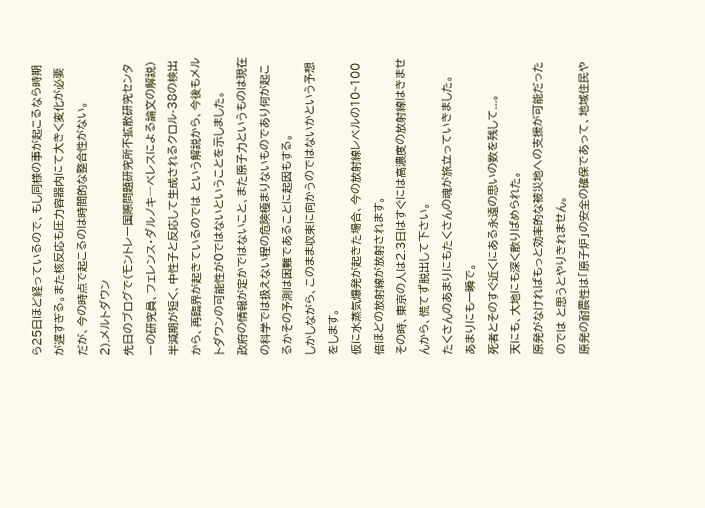ら25日ほど経っているので、もし同様の事が起こるなら時期が遅すぎる。また核反応も圧力容器内にて大きく変化が必要だが、今の時点で起こるのは時間的な整合性がない。
2).メルトダウン
先日のブログで(モントレー国際問題研究所不拡散研究センターの研究員、フェレンス・ダルノキ―ベレスによる論文の解説)半減期が短く、中性子と反応して生成されるクロル-38の検出から、再臨界が起きているのでは という解説から、今後もメルトダウンの可能性が0ではないということを示しました。
政府の情報が定かではないこと、また原子力というものは現在の科学では扱えない程の危険極まりないものであり何が起こるかその予測は困難であることに起因もする。
しかしながら、このまま収束に向かうのではないかという予想をします。
仮に水蒸気爆発が起きた場合、今の放射線レベルの10~100倍ほどの放射線が放射されます。
その時、東京の人は2.3日はすぐには高濃度の放射線はきませんから、慌てず脱出して下さい。
たくさんのあまりにもたくさんの魂が旅立っていきました。
あまりにも一瞬で。
死者とそのすぐ近くにある永遠の思いの数を残して...。
天にも、大地にも深く散りばめられた。
原発がなければもっと効率的な被災地への支援が可能だったのでは と思うとやりきれません。
原発の耐震性は「原子炉」の安全の確保であって、地域住民や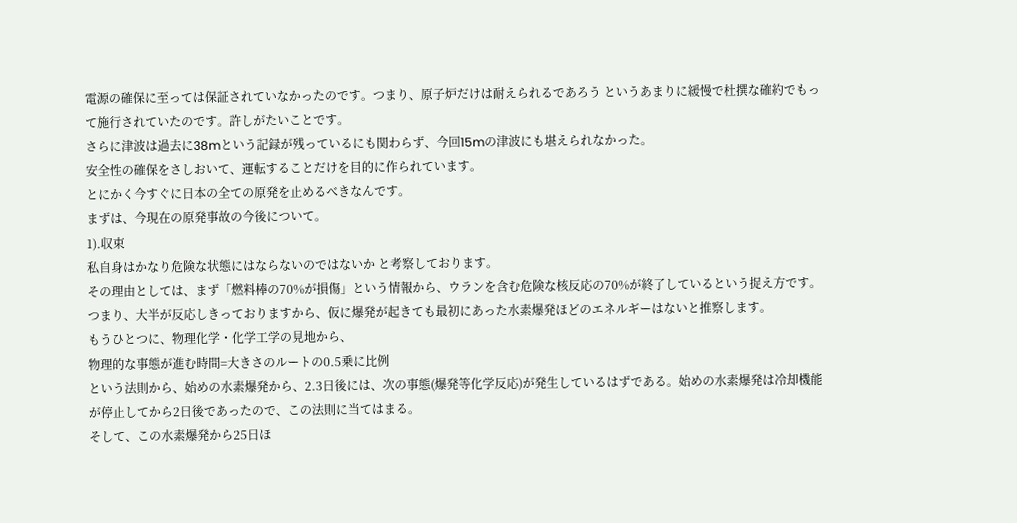電源の確保に至っては保証されていなかったのです。つまり、原子炉だけは耐えられるであろう というあまりに緩慢で杜撰な確約でもって施行されていたのです。許しがたいことです。
さらに津波は過去に38mという記録が残っているにも関わらず、今回15mの津波にも堪えられなかった。
安全性の確保をさしおいて、運転することだけを目的に作られています。
とにかく今すぐに日本の全ての原発を止めるべきなんです。
まずは、今現在の原発事故の今後について。
1).収束
私自身はかなり危険な状態にはならないのではないか と考察しております。
その理由としては、まず「燃料棒の70%が損傷」という情報から、ウランを含む危険な核反応の70%が終了しているという捉え方です。つまり、大半が反応しきっておりますから、仮に爆発が起きても最初にあった水素爆発ほどのエネルギーはないと推察します。
もうひとつに、物理化学・化学工学の見地から、
物理的な事態が進む時間=大きさのルートの0.5乗に比例
という法則から、始めの水素爆発から、2.3日後には、次の事態(爆発等化学反応)が発生しているはずである。始めの水素爆発は冷却機能が停止してから2日後であったので、この法則に当てはまる。
そして、この水素爆発から25日ほ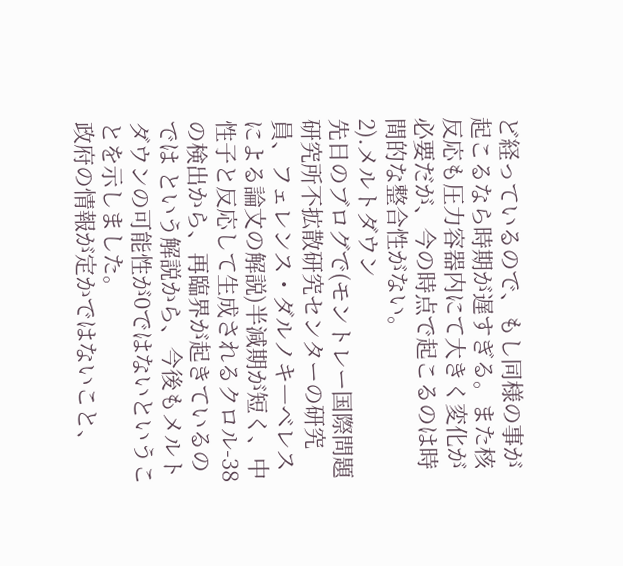ど経っているので、もし同様の事が起こるなら時期が遅すぎる。また核反応も圧力容器内にて大きく変化が必要だが、今の時点で起こるのは時間的な整合性がない。
2).メルトダウン
先日のブログで(モントレー国際問題研究所不拡散研究センターの研究員、フェレンス・ダルノキ―ベレスによる論文の解説)半減期が短く、中性子と反応して生成されるクロル-38の検出から、再臨界が起きているのでは という解説から、今後もメルトダウンの可能性が0ではないということを示しました。
政府の情報が定かではないこと、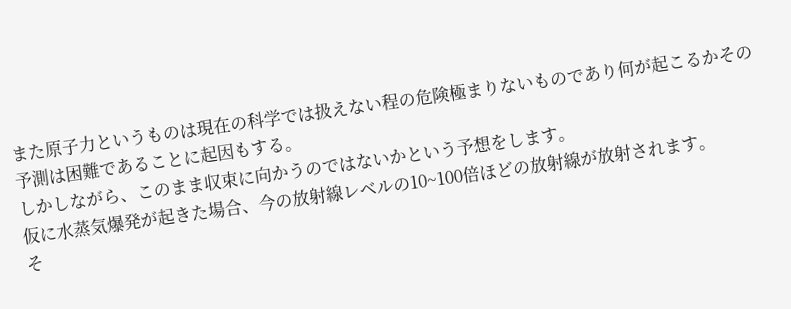また原子力というものは現在の科学では扱えない程の危険極まりないものであり何が起こるかその予測は困難であることに起因もする。
しかしながら、このまま収束に向かうのではないかという予想をします。
仮に水蒸気爆発が起きた場合、今の放射線レベルの10~100倍ほどの放射線が放射されます。
そ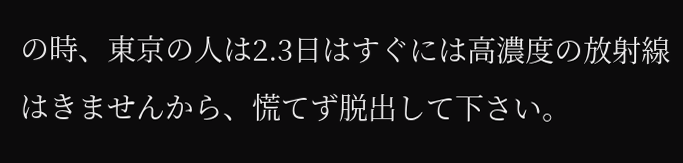の時、東京の人は2.3日はすぐには高濃度の放射線はきませんから、慌てず脱出して下さい。